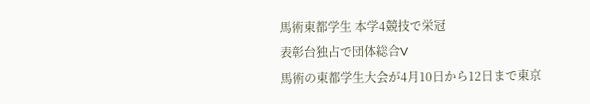馬術東都学生 本学4競技で栄冠
表彰台独占で団体総合V
馬術の東都学生大会が4月10日から12日まで東京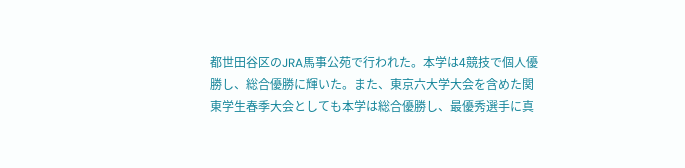都世田谷区のJRA馬事公苑で行われた。本学は4競技で個人優勝し、総合優勝に輝いた。また、東京六大学大会を含めた関東学生春季大会としても本学は総合優勝し、最優秀選手に真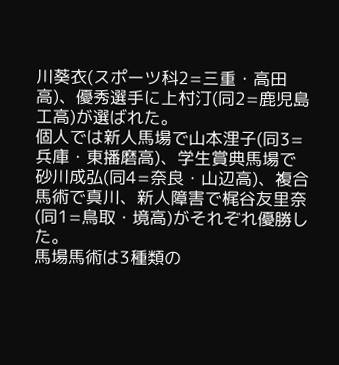川葵衣(スポーツ科2=三重・高田高)、優秀選手に上村汀(同2=鹿児島工高)が選ばれた。
個人では新人馬場で山本浬子(同3=兵庫・東播磨高)、学生賞典馬場で砂川成弘(同4=奈良・山辺高)、複合馬術で真川、新人障害で梶谷友里奈(同1=鳥取・境高)がそれぞれ優勝した。
馬場馬術は3種類の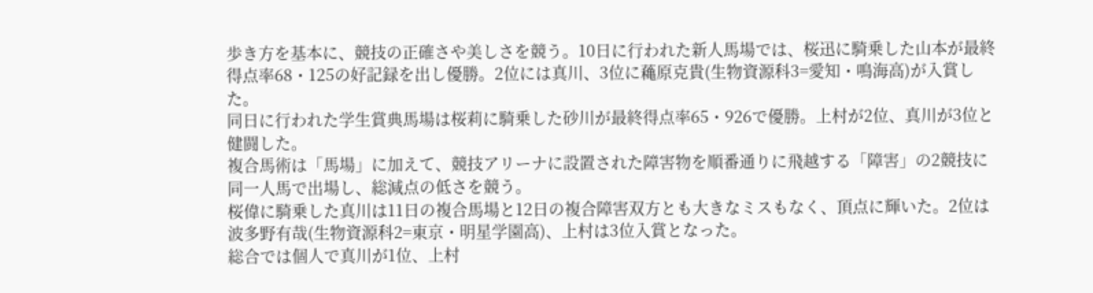歩き方を基本に、競技の正確さや美しさを競う。10日に行われた新人馬場では、桜迅に騎乗した山本が最終得点率68・125の好記録を出し優勝。2位には真川、3位に蘒原克貴(生物資源科3=愛知・鳴海高)が入賞した。
同日に行われた学生賞典馬場は桜莉に騎乗した砂川が最終得点率65・926で優勝。上村が2位、真川が3位と健闘した。
複合馬術は「馬場」に加えて、競技アリーナに設置された障害物を順番通りに飛越する「障害」の2競技に同一人馬で出場し、総減点の低さを競う。
桜偉に騎乗した真川は11日の複合馬場と12日の複合障害双方とも大きなミスもなく、頂点に輝いた。2位は波多野有哉(生物資源科2=東京・明星学園高)、上村は3位入賞となった。
総合では個人で真川が1位、上村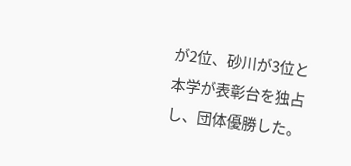が2位、砂川が3位と本学が表彰台を独占し、団体優勝した。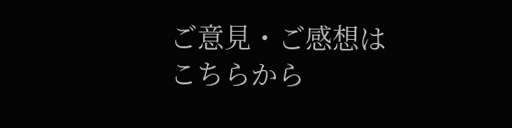ご意見・ご感想はこちらから